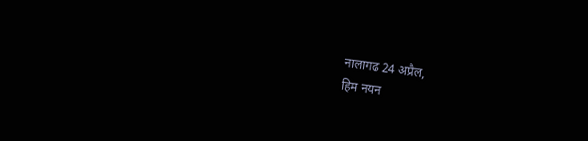नालागढ 24 अप्रैल,
हिम नयन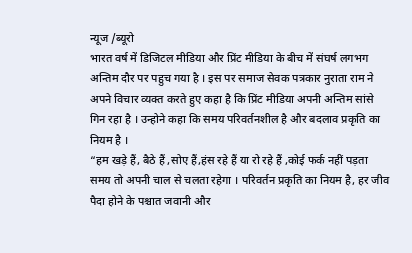न्यूज /ब्यूरो
भारत वर्ष में डिजिटल मीडिया और प्रिंट मीडिया के बीच में संघर्ष लगभग अन्तिम दौर पर पहुच गया है । इस पर समाज सेवक पत्रकार नुराता राम ने अपने विचार व्यक्त करते हुए कहा है कि प्रिंट मीडिया अपनी अन्तिम सांसे गिन रहा है । उन्होने कहा कि समय परिवर्तनशील है और बदलाव प्रकृति का नियम है ।
“हम खड़े हैं, बैठे हैं ,सोए हैं,हंस रहे हैं या रो रहे हैं ,कोई फर्क नहीं पड़ता समय तो अपनी चाल से चलता रहेगा । परिवर्तन प्रकृति का नियम है, हर जीव पैदा होने के पश्चात जवानी और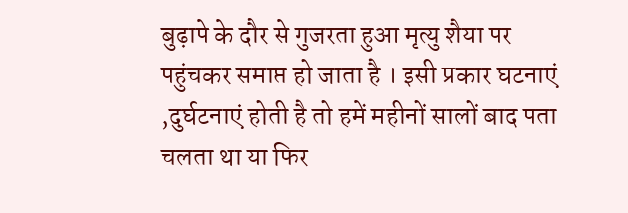बुढ़ापे के दौर से गुजरता हुआ मृत्यु शैया पर पहुंचकर समाप्त हो जाता है । इसी प्रकार घटनाएं ,दुर्घटनाएं होती है तो हमें महीनों सालों बाद पता चलता था या फिर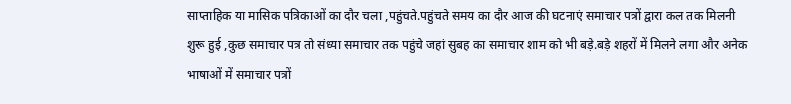साप्ताहिक या मासिक पत्रिकाओं का दौर चला ,पहुंचते.पहुंचते समय का दौर आज की घटनाएं समाचार पत्रों द्वारा कल तक मिलनी शुरू हुई ,कुछ समाचार पत्र तो संध्या समाचार तक पहुंचे जहां सुबह का समाचार शाम को भी बड़े.बड़े शहरों में मिलने लगा और अनेक भाषाओं में समाचार पत्रों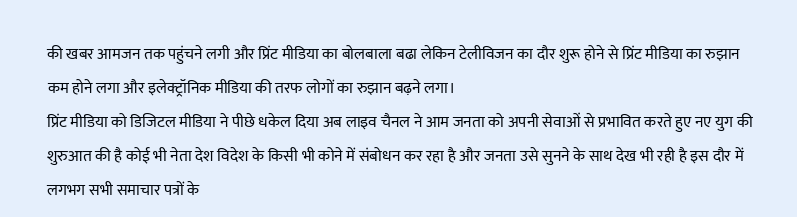की खबर आमजन तक पहुंचने लगी और प्रिंट मीडिया का बोलबाला बढा लेकिन टेलीविजन का दौर शुरू होने से प्रिंट मीडिया का रुझान कम होने लगा और इलेक्ट्रॉनिक मीडिया की तरफ लोगों का रुझान बढ़ने लगा।
प्रिंट मीडिया को डिजिटल मीडिया ने पीछे धकेल दिया अब लाइव चैनल ने आम जनता को अपनी सेवाओं से प्रभावित करते हुए नए युग की शुरुआत की है कोई भी नेता देश विदेश के किसी भी कोने में संबोधन कर रहा है और जनता उसे सुनने के साथ देख भी रही है इस दौर में लगभग सभी समाचार पत्रों के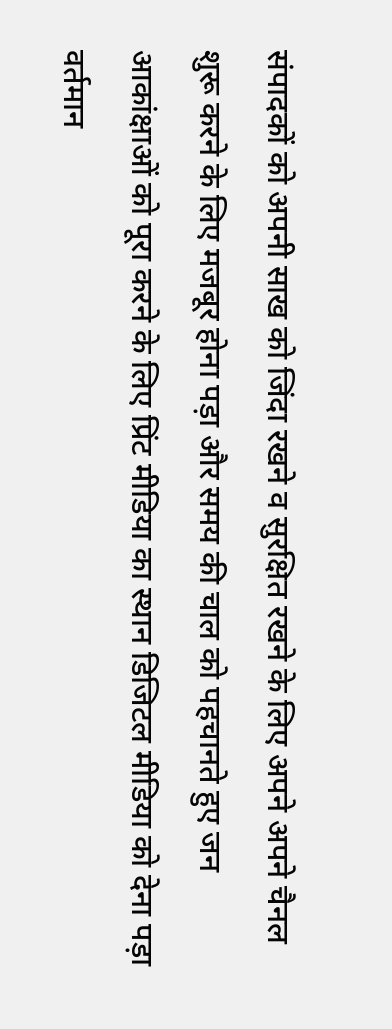संपादकों को अपनी साख को जिंदा रखने व सुरक्षित रखने के लिए अपने अपने चैनल शुरू करने के लिए मजबूर होना पड़ा और समय की चाल को पहचानते हुए जन आकांक्षाओं को पूरा करने के लिए प्रिंट मीडिया का स्थान डिजिटल मीडिया को देना पड़ा वर्तमान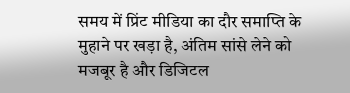समय में प्रिंट मीडिया का दौर समाप्ति के मुहाने पर खड़ा है, अंतिम सांसे लेने को मजबूर है और डिजिटल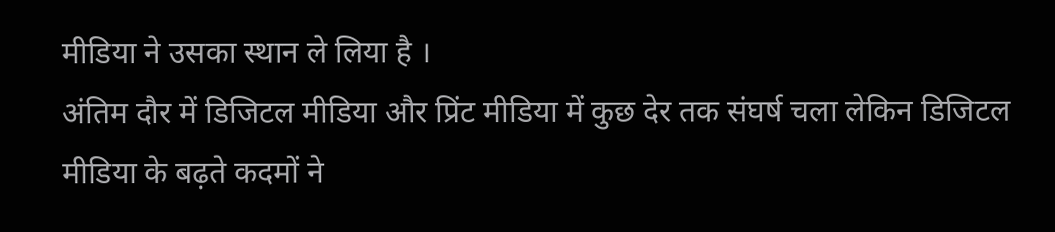मीडिया ने उसका स्थान ले लिया है ।
अंतिम दौर में डिजिटल मीडिया और प्रिंट मीडिया में कुछ देर तक संघर्ष चला लेकिन डिजिटल मीडिया के बढ़ते कदमों ने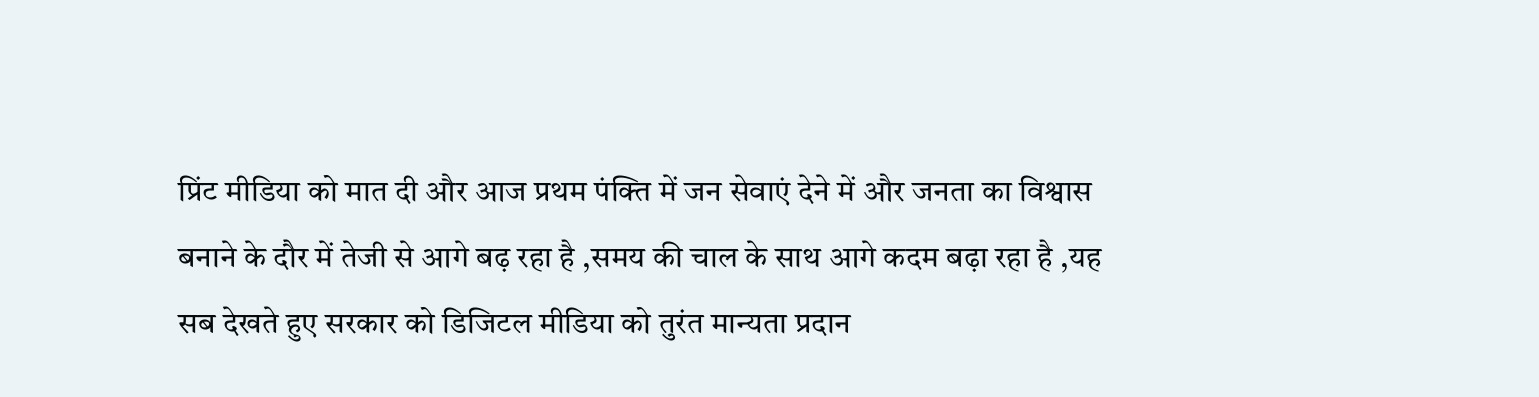प्रिंट मीडिया को मात दी और आज प्रथम पंक्ति में जन सेवाएं देने में और जनता का विश्वास बनाने के दौर में तेजी से आगे बढ़ रहा है ,समय की चाल के साथ आगे कदम बढ़ा रहा है ,यह सब देखते हुए सरकार को डिजिटल मीडिया को तुरंत मान्यता प्रदान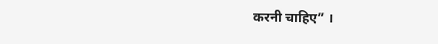करनी चाहिए” ।